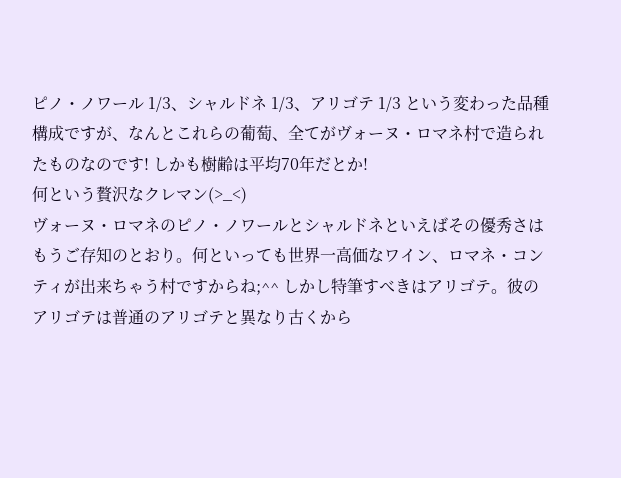ピノ・ノワール 1/3、シャルドネ 1/3、アリゴテ 1/3 という変わった品種構成ですが、なんとこれらの葡萄、全てがヴォーヌ・ロマネ村で造られたものなのです! しかも樹齢は平均70年だとか!
何という贅沢なクレマン(>_<)
ヴォーヌ・ロマネのピノ・ノワールとシャルドネといえばその優秀さはもうご存知のとおり。何といっても世界一高価なワイン、ロマネ・コンティが出来ちゃう村ですからね;^^ しかし特筆すべきはアリゴテ。彼のアリゴテは普通のアリゴテと異なり古くから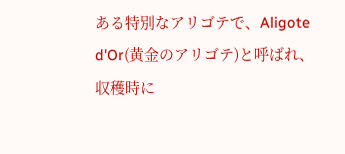ある特別なアリゴテで、Aligote
d'Or(黄金のアリゴテ)と呼ばれ、収穫時に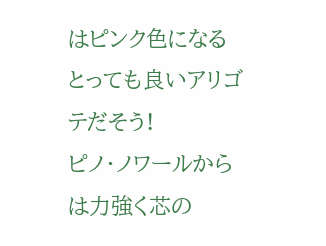はピンク色になるとっても良いアリゴテだそう!
ピノ・ノワールからは力強く芯の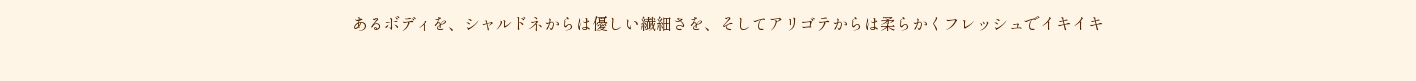あるボディを、シャルドネからは優しい繊細さを、そしてアリゴテからは柔らかくフレッシュでイキイキ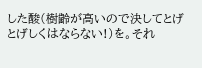した酸(樹齢が高いので決してとげとげしくはならない!)を。それ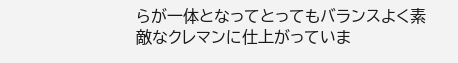らが一体となってとってもバランスよく素敵なクレマンに仕上がっていま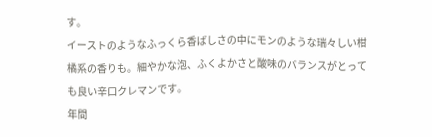す。
イーストのようなふっくら香ばしさの中にモンのような瑞々しい柑橘系の香りも。細やかな泡、ふくよかさと酸味のバランスがとっても良い辛口クレマンです。
年間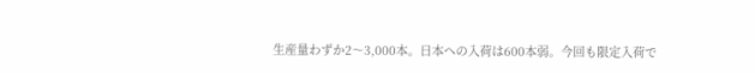生産量わずか2〜3,000本。日本への入荷は600本弱。今回も限定入荷で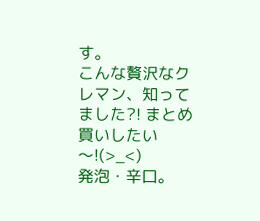す。
こんな贅沢なクレマン、知ってました?! まとめ買いしたい〜!(>_<)
発泡・辛口。